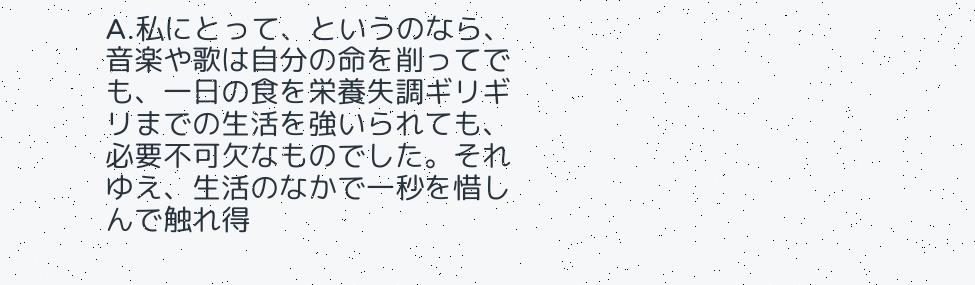A.私にとって、というのなら、音楽や歌は自分の命を削ってでも、一日の食を栄養失調ギリギリまでの生活を強いられても、必要不可欠なものでした。それゆえ、生活のなかで一秒を惜しんで触れ得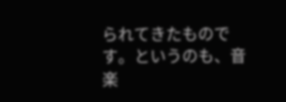られてきたものです。というのも、音楽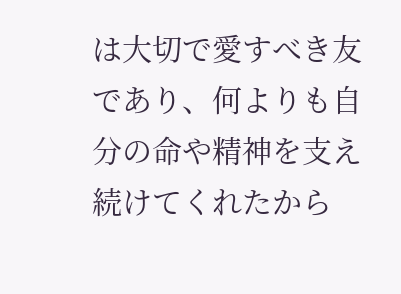は大切で愛すべき友であり、何よりも自分の命や精神を支え続けてくれたから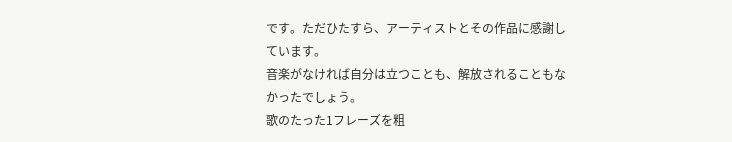です。ただひたすら、アーティストとその作品に感謝しています。
音楽がなければ自分は立つことも、解放されることもなかったでしょう。
歌のたった1フレーズを粗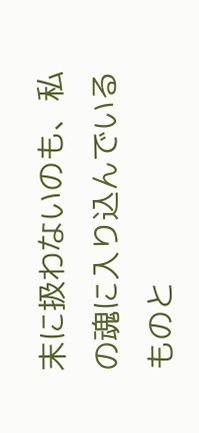末に扱わないのも、私の魂に入り込んでいるものと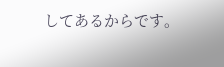してあるからです。